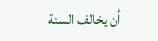أن يخالف السنة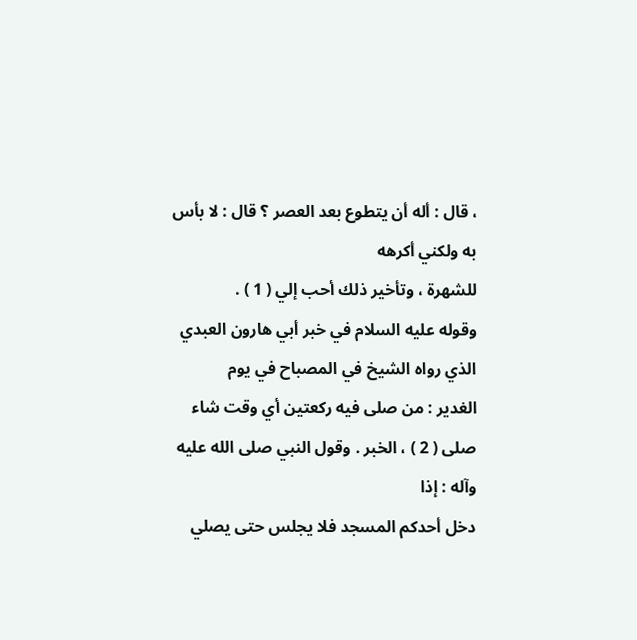، قال : أله أن يتطوع بعد العصر ؟ قال : لا بأس به ولكني أكرهه
للشهرة ، وتأخير ذلك أحب إلي ( 1 ) .
وقوله عليه السلام في خبر أبي هارون العبدي الذي رواه الشيخ في المصباح في يوم
الغدير : من صلى فيه ركعتين أي وقت شاء صلى ( 2 ) ، الخبر . وقول النبي صلى الله عليه وآله : إذا
دخل أحدكم المسجد فلا يجلس حتى يصلي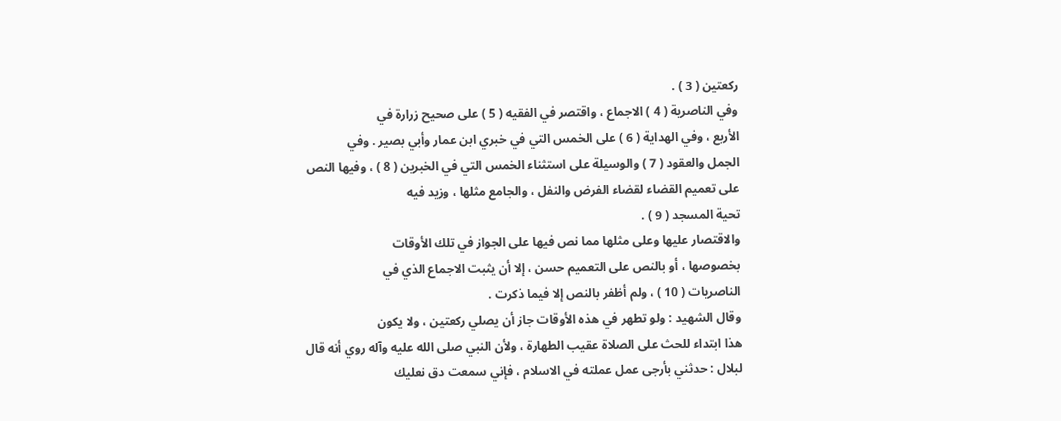ركعتين ( 3 ) .
وفي الناصرية ( 4 ) الاجماع ، واقتصر في الفقيه ( 5 ) على صحيح زرارة في
الأربع ، وفي الهداية ( 6 ) على الخمس التي في خبري ابن عمار وأبي بصير . وفي
الجمل والعقود ( 7 ) والوسيلة على استثناء الخمس التي في الخبرين ( 8 ) ، وفيها النص
على تعميم القضاء لقضاء الفرض والنفل ، والجامع مثلها ، وزيد فيه
تحية المسجد ( 9 ) .
والاقتصار عليها وعلى مثلها مما نص فيها على الجواز في تلك الأوقات
بخصوصها ، أو بالنص على التعميم حسن ، إلا أن يثبت الاجماع الذي في
الناصريات ( 10 ) ، ولم أظفر بالنص إلا فيما ذكرت .
وقال الشهيد : ولو تطهر في هذه الأوقات جاز أن يصلي ركعتين ، ولا يكون
هذا ابتداء للحث على الصلاة عقيب الطهارة ، ولأن النبي صلى الله عليه وآله روي أنه قال
لبلال : حدثني بأرجى عمل عملته في الاسلام ، فإني سمعت دق نعليك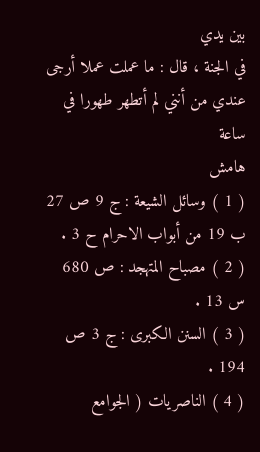بين يدي
في الجنة ، قال : ما عملت عملا أرجى عندي من أنني لم أتطهر طهورا في ساعة
هامش
( 1 ) وسائل الشيعة : ج 9 ص 27 ب 19 من أبواب الاحرام ح 3 .
( 2 ) مصباح المتهجد : ص 680 س 13 .
( 3 ) السنن الكبرى : ج 3 ص 194 .
( 4 ) الناصريات ( الجوامع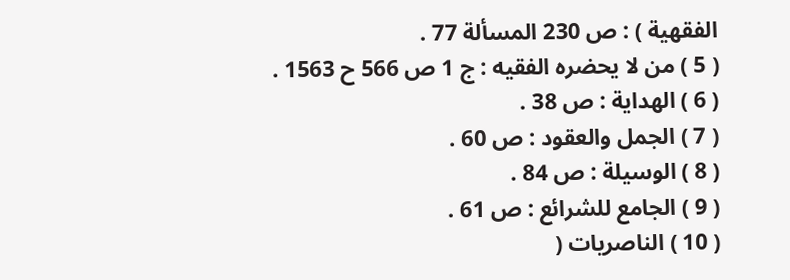الفقهية ) : ص 230 المسألة 77 .
( 5 ) من لا يحضره الفقيه : ج 1 ص 566 ح 1563 .
( 6 ) الهداية : ص 38 .
( 7 ) الجمل والعقود : ص 60 .
( 8 ) الوسيلة : ص 84 .
( 9 ) الجامع للشرائع : ص 61 .
( 10 ) الناصريات (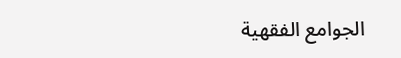الجوامع الفقهية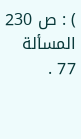) : ص 230 المسألة 77 .